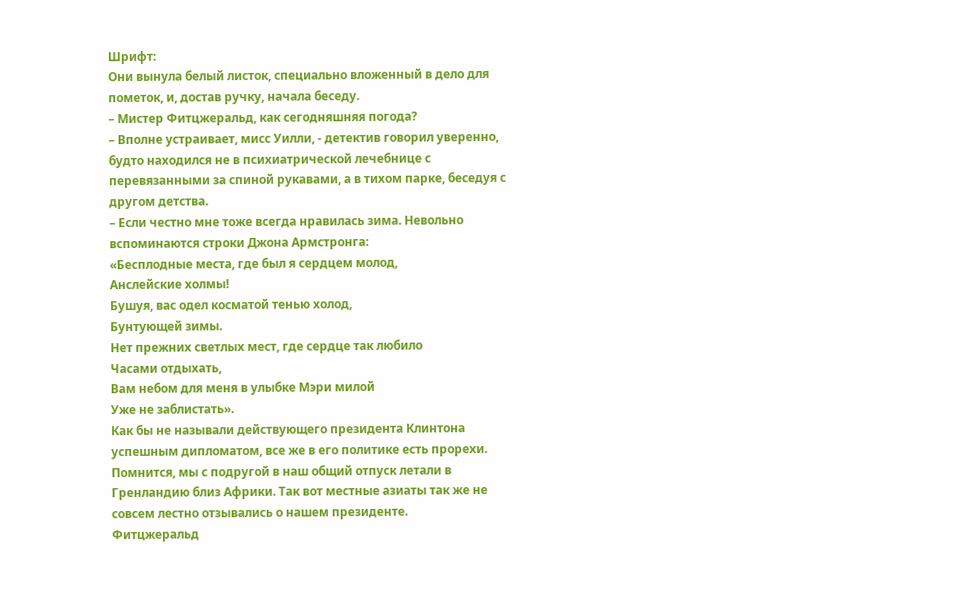Шрифт:
Они вынула белый листок, специально вложенный в дело для пометок, и, достав ручку, начала беседу.
– Мистер Фитцжеральд, как сегодняшняя погода?
– Вполне устраивает, мисс Уилли, - детектив говорил уверенно, будто находился не в психиатрической лечебнице с перевязанными за спиной рукавами, а в тихом парке, беседуя с другом детства.
– Если честно мне тоже всегда нравилась зима. Невольно вспоминаются строки Джона Армстронга:
«Бесплодные места, где был я сердцем молод,
Анслейские холмы!
Бушуя, вас одел косматой тенью холод,
Бунтующей зимы.
Нет прежних светлых мест, где сердце так любило
Часами отдыхать,
Вам небом для меня в улыбке Мэри милой
Уже не заблистать».
Как бы не называли действующего президента Клинтона успешным дипломатом, все же в его политике есть прорехи. Помнится, мы с подругой в наш общий отпуск летали в Гренландию близ Африки. Так вот местные азиаты так же не совсем лестно отзывались о нашем президенте.
Фитцжеральд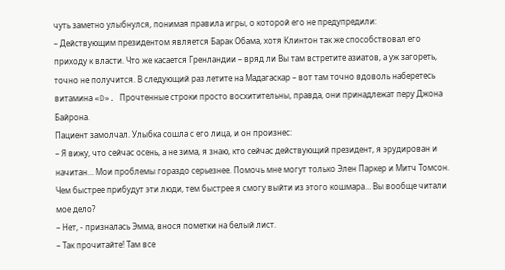чуть заметно улыбнулся, понимая правила игры, о которой его не предупредили:
– Действующим президентом является Барак Обама, хотя Клинтон так же способствовал его приходу к власти. Что же касается Гренландии – вряд ли Вы там встретите азиатов, а уж загореть, точно не получится. В следующий раз летите на Мадагаскар – вот там точно вдоволь наберетесь витамина «D». Прочтенные строки просто восхитительны, правда, они принадлежат перу Джона Байрона.
Пациент замолчал. Улыбка сошла с его лица, и он произнес:
– Я вижу, что сейчас осень, а не зима, я знаю, кто сейчас действующий президент, я эрудирован и начитан… Мои проблемы гораздо серьезнее. Помочь мне могут только Элен Паркер и Митч Томсон. Чем быстрее прибудут эти люди, тем быстрее я смогу выйти из этого кошмара… Вы вообще читали мое дело?
– Нет, - призналась Эмма, внося пометки на белый лист.
– Так прочитайте! Там все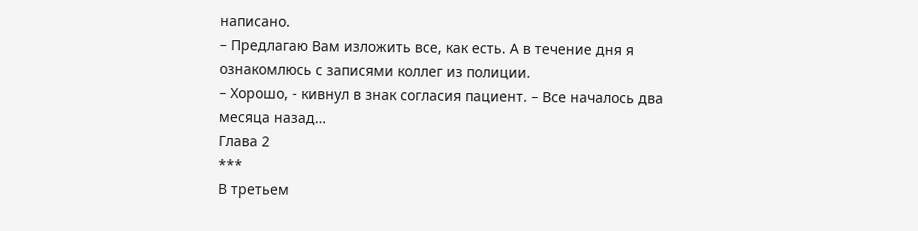написано.
– Предлагаю Вам изложить все, как есть. А в течение дня я ознакомлюсь с записями коллег из полиции.
– Хорошо, - кивнул в знак согласия пациент. – Все началось два месяца назад…
Глава 2
***
В третьем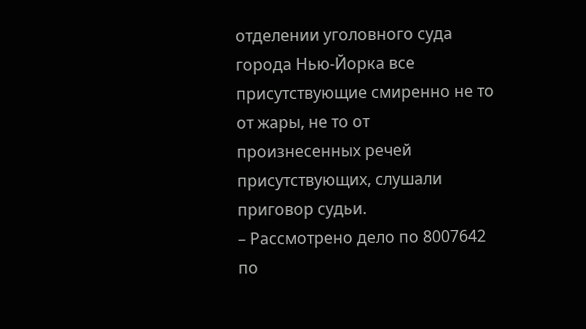отделении уголовного суда города Нью-Йорка все присутствующие смиренно не то от жары, не то от произнесенных речей присутствующих, слушали приговор судьи.
– Рассмотрено дело по 8007642 по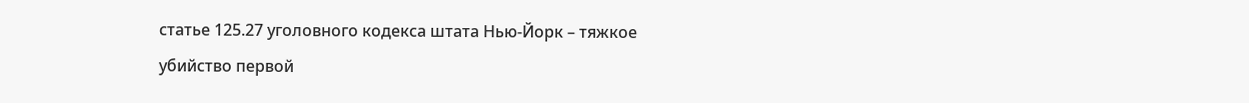статье 125.27 уголовного кодекса штата Нью-Йорк – тяжкое убийство первой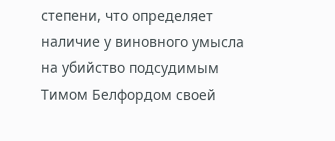степени, что определяет наличие у виновного умысла на убийство подсудимым Тимом Белфордом своей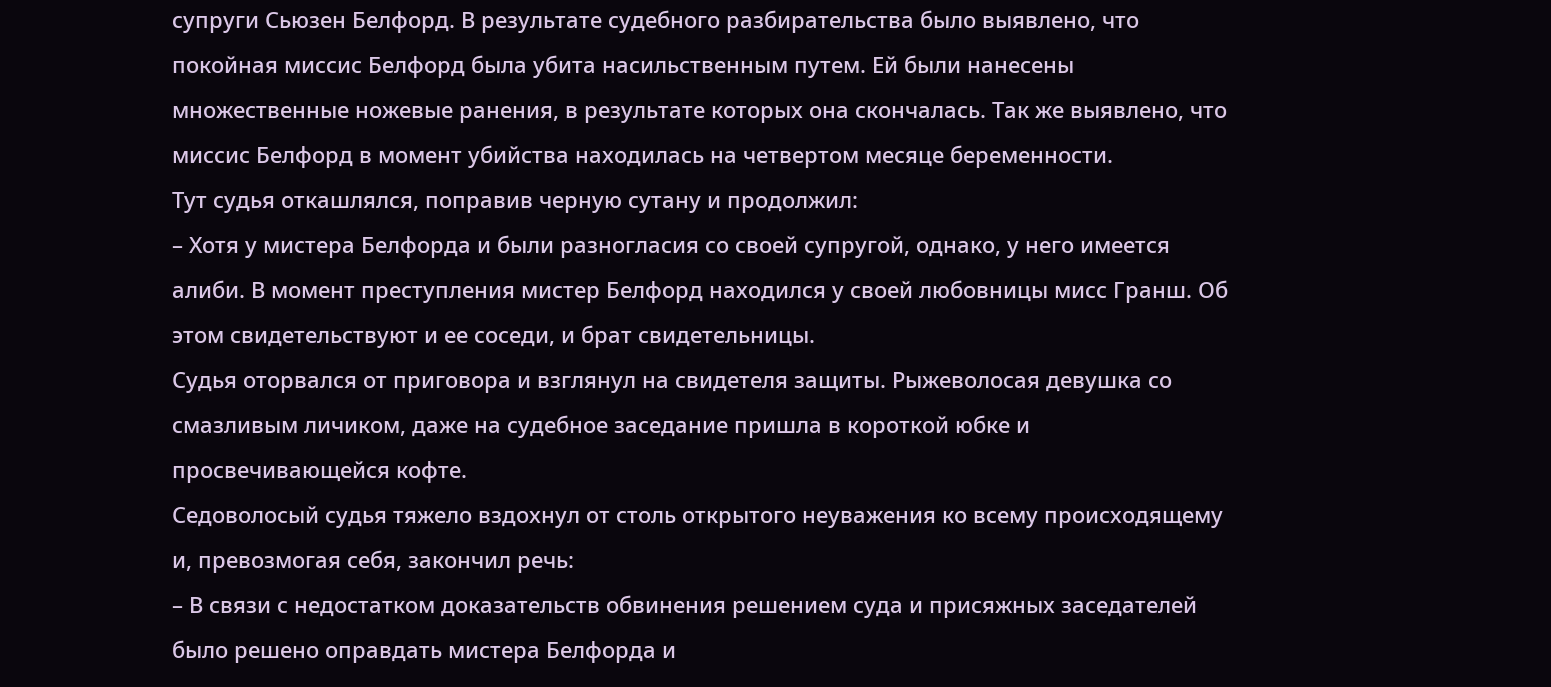супруги Сьюзен Белфорд. В результате судебного разбирательства было выявлено, что покойная миссис Белфорд была убита насильственным путем. Ей были нанесены множественные ножевые ранения, в результате которых она скончалась. Так же выявлено, что миссис Белфорд в момент убийства находилась на четвертом месяце беременности.
Тут судья откашлялся, поправив черную сутану и продолжил:
– Хотя у мистера Белфорда и были разногласия со своей супругой, однако, у него имеется алиби. В момент преступления мистер Белфорд находился у своей любовницы мисс Гранш. Об этом свидетельствуют и ее соседи, и брат свидетельницы.
Судья оторвался от приговора и взглянул на свидетеля защиты. Рыжеволосая девушка со смазливым личиком, даже на судебное заседание пришла в короткой юбке и просвечивающейся кофте.
Седоволосый судья тяжело вздохнул от столь открытого неуважения ко всему происходящему и, превозмогая себя, закончил речь:
– В связи с недостатком доказательств обвинения решением суда и присяжных заседателей было решено оправдать мистера Белфорда и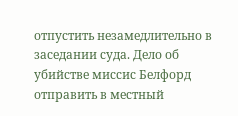отпустить незамедлительно в заседании суда. Дело об убийстве миссис Белфорд отправить в местный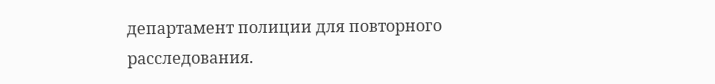департамент полиции для повторного расследования.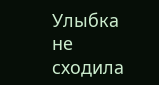Улыбка не сходила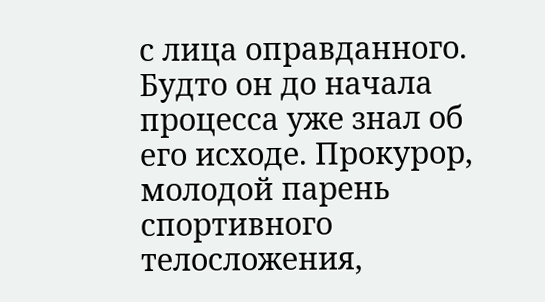с лица оправданного. Будто он до начала процесса уже знал об его исходе. Прокурор, молодой парень спортивного телосложения,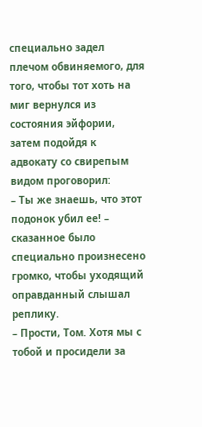специально задел плечом обвиняемого, для того, чтобы тот хоть на миг вернулся из состояния эйфории, затем подойдя к адвокату со свирепым видом проговорил:
– Ты же знаешь, что этот подонок убил ее! – сказанное было специально произнесено громко, чтобы уходящий оправданный слышал реплику.
– Прости, Том. Хотя мы с тобой и просидели за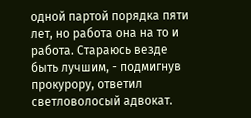одной партой порядка пяти лет, но работа она на то и работа. Стараюсь везде быть лучшим, - подмигнув прокурору, ответил светловолосый адвокат.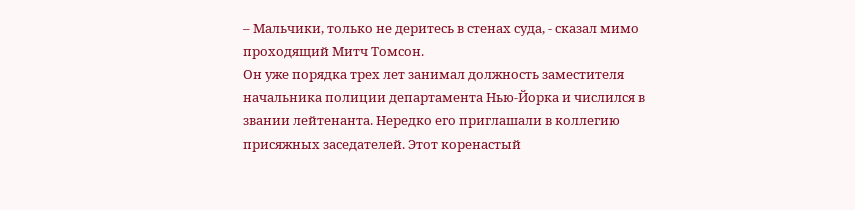– Мальчики, только не деритесь в стенах суда, - сказал мимо проходящий Митч Томсон.
Он уже порядка трех лет занимал должность заместителя начальника полиции департамента Нью-Йорка и числился в звании лейтенанта. Нередко его приглашали в коллегию присяжных заседателей. Этот коренастый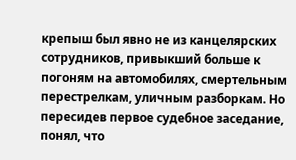крепыш был явно не из канцелярских сотрудников, привыкший больше к погоням на автомобилях, смертельным перестрелкам, уличным разборкам. Но пересидев первое судебное заседание, понял, что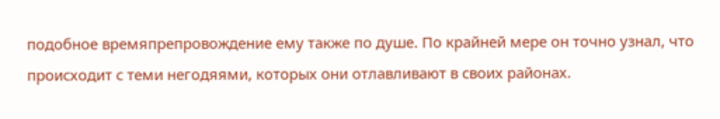подобное времяпрепровождение ему также по душе. По крайней мере он точно узнал, что происходит с теми негодяями, которых они отлавливают в своих районах.